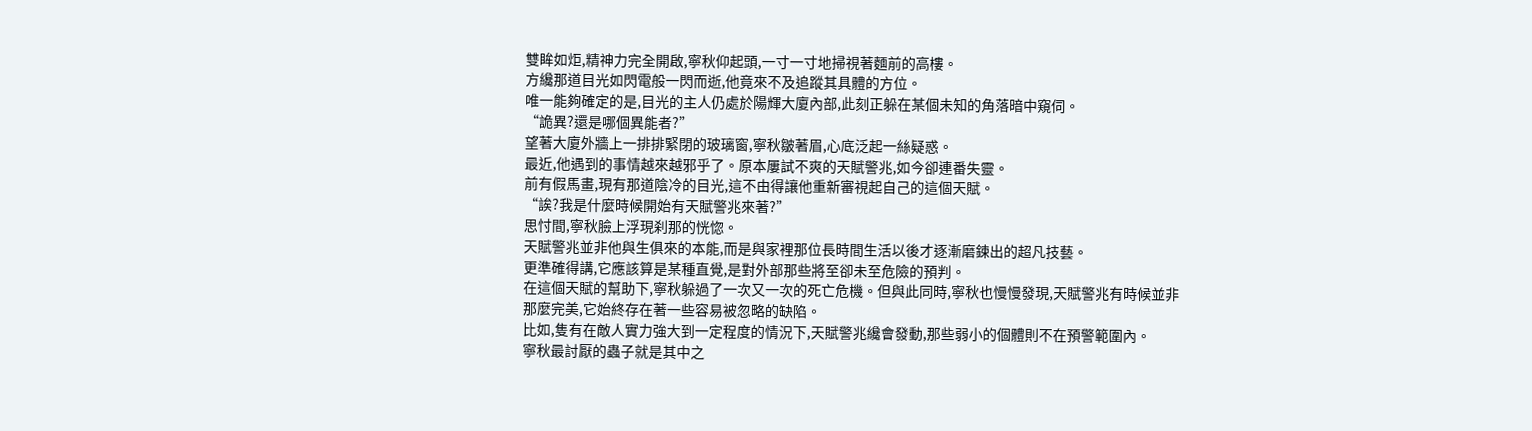雙眸如炬,精神力完全開啟,寧秋仰起頭,一寸一寸地掃視著麵前的高樓。
方纔那道目光如閃電般一閃而逝,他竟來不及追蹤其具體的方位。
唯一能夠確定的是,目光的主人仍處於陽輝大廈內部,此刻正躲在某個未知的角落暗中窺伺。
“詭異?還是哪個異能者?”
望著大廈外牆上一排排緊閉的玻璃窗,寧秋皺著眉,心底泛起一絲疑惑。
最近,他遇到的事情越來越邪乎了。原本屢試不爽的天賦警兆,如今卻連番失靈。
前有假馬畫,現有那道陰冷的目光,這不由得讓他重新審視起自己的這個天賦。
“誒?我是什麼時候開始有天賦警兆來著?”
思忖間,寧秋臉上浮現刹那的恍惚。
天賦警兆並非他與生俱來的本能,而是與家裡那位長時間生活以後才逐漸磨鍊出的超凡技藝。
更準確得講,它應該算是某種直覺,是對外部那些將至卻未至危險的預判。
在這個天賦的幫助下,寧秋躲過了一次又一次的死亡危機。但與此同時,寧秋也慢慢發現,天賦警兆有時候並非那麼完美,它始終存在著一些容易被忽略的缺陷。
比如,隻有在敵人實力強大到一定程度的情況下,天賦警兆纔會發動,那些弱小的個體則不在預警範圍內。
寧秋最討厭的蟲子就是其中之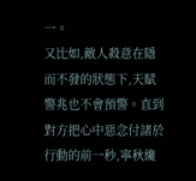一。
又比如,敵人殺意在隱而不發的狀態下,天賦警兆也不會預警。直到對方把心中惡念付諸於行動的前一秒,寧秋纔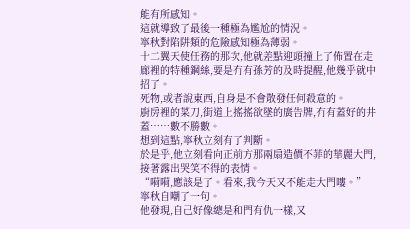能有所感知。
這就導致了最後一種極為尷尬的情況。
寧秋對陷阱類的危險感知極為薄弱。
十二翼天使任務的那次,他就差點迎頭撞上了佈置在走廊裡的特種鋼絲,要是冇有孫芳的及時提醒,他幾乎就中招了。
死物,或者說東西,自身是不會散發任何殺意的。
廚房裡的菜刀,街道上搖搖欲墜的廣告牌,冇有蓋好的井蓋……數不勝數。
想到這點,寧秋立刻有了判斷。
於是乎,他立刻看向正前方那兩扇造價不菲的華麗大門,接著露出哭笑不得的表情。
“嗬嗬,應該是了。看來,我今天又不能走大門嘍。”
寧秋自嘲了一句。
他發現,自己好像總是和門有仇一樣,又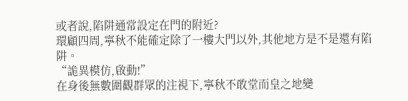或者說,陷阱通常設定在門的附近?
環顧四周,寧秋不能確定除了一樓大門以外,其他地方是不是還有陷阱。
“詭異模仿,啟動!”
在身後無數圍觀群眾的注視下,寧秋不敢堂而皇之地變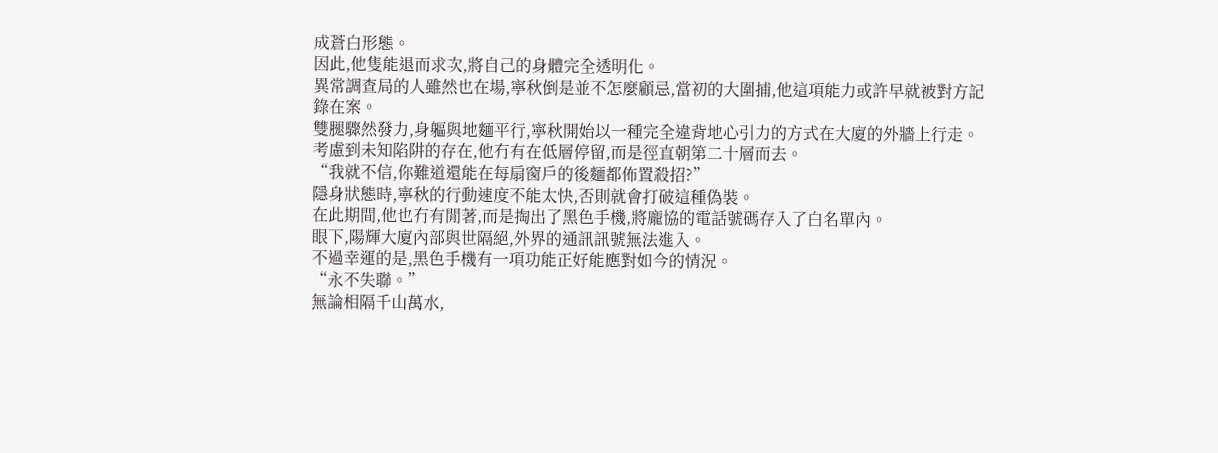成蒼白形態。
因此,他隻能退而求次,將自己的身體完全透明化。
異常調查局的人雖然也在場,寧秋倒是並不怎麼顧忌,當初的大圍捕,他這項能力或許早就被對方記錄在案。
雙腿驟然發力,身軀與地麵平行,寧秋開始以一種完全違背地心引力的方式在大廈的外牆上行走。
考慮到未知陷阱的存在,他冇有在低層停留,而是徑直朝第二十層而去。
“我就不信,你難道還能在每扇窗戶的後麵都佈置殺招?”
隱身狀態時,寧秋的行動速度不能太快,否則就會打破這種偽裝。
在此期間,他也冇有閒著,而是掏出了黑色手機,將龐協的電話號碼存入了白名單內。
眼下,陽輝大廈內部與世隔絕,外界的通訊訊號無法進入。
不過幸運的是,黑色手機有一項功能正好能應對如今的情況。
“永不失聯。”
無論相隔千山萬水,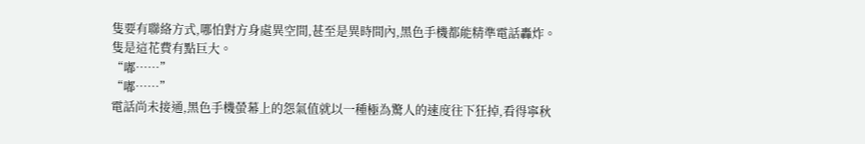隻要有聯絡方式,哪怕對方身處異空間,甚至是異時間內,黑色手機都能精準電話轟炸。
隻是這花費有點巨大。
“嘟……”
“嘟……”
電話尚未接通,黑色手機螢幕上的怨氣值就以一種極為驚人的速度往下狂掉,看得寧秋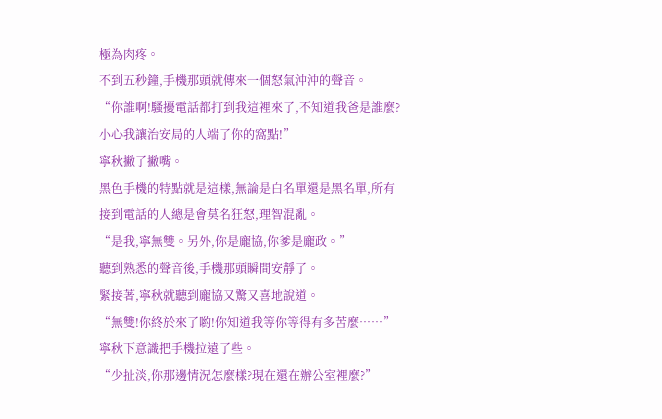極為肉疼。
不到五秒鐘,手機那頭就傳來一個怒氣沖沖的聲音。
“你誰啊!騷擾電話都打到我這裡來了,不知道我爸是誰麼?小心我讓治安局的人端了你的窩點!”
寧秋撇了撇嘴。
黑色手機的特點就是這樣,無論是白名單還是黑名單,所有接到電話的人總是會莫名狂怒,理智混亂。
“是我,寧無雙。另外,你是龐協,你爹是龐政。”
聽到熟悉的聲音後,手機那頭瞬間安靜了。
緊接著,寧秋就聽到龐協又驚又喜地說道。
“無雙!你終於來了喲!你知道我等你等得有多苦麼……”
寧秋下意識把手機拉遠了些。
“少扯淡,你那邊情況怎麼樣?現在還在辦公室裡麼?”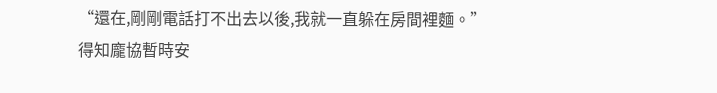“還在,剛剛電話打不出去以後,我就一直躲在房間裡麵。”
得知龐協暫時安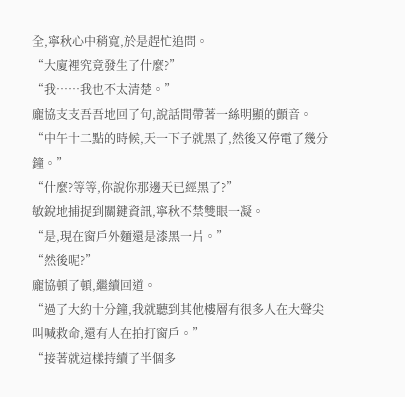全,寧秋心中稍寬,於是趕忙追問。
“大廈裡究竟發生了什麼?”
“我……我也不太清楚。”
龐協支支吾吾地回了句,說話間帶著一絲明顯的顫音。
“中午十二點的時候,天一下子就黑了,然後又停電了幾分鐘。”
“什麼?等等,你說你那邊天已經黑了?”
敏銳地捕捉到關鍵資訊,寧秋不禁雙眼一凝。
“是,現在窗戶外麵還是漆黑一片。”
“然後呢?”
龐協頓了頓,繼續回道。
“過了大約十分鐘,我就聽到其他樓層有很多人在大聲尖叫喊救命,還有人在拍打窗戶。”
“接著就這樣持續了半個多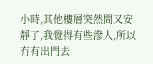小時,其他樓層突然間又安靜了,我覺得有些滲人,所以冇有出門去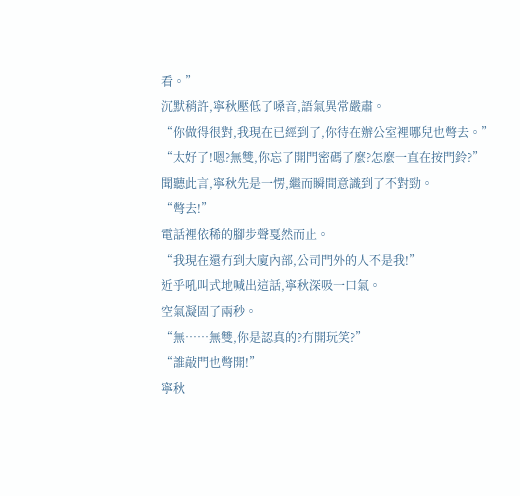看。”
沉默稍許,寧秋壓低了嗓音,語氣異常嚴肅。
“你做得很對,我現在已經到了,你待在辦公室裡哪兒也彆去。”
“太好了!嗯?無雙,你忘了開門密碼了麼?怎麼一直在按門鈴?”
聞聽此言,寧秋先是一愣,繼而瞬間意識到了不對勁。
“彆去!”
電話裡依稀的腳步聲戛然而止。
“我現在還冇到大廈內部,公司門外的人不是我!”
近乎吼叫式地喊出這話,寧秋深吸一口氣。
空氣凝固了兩秒。
“無……無雙,你是認真的?冇開玩笑?”
“誰敲門也彆開!”
寧秋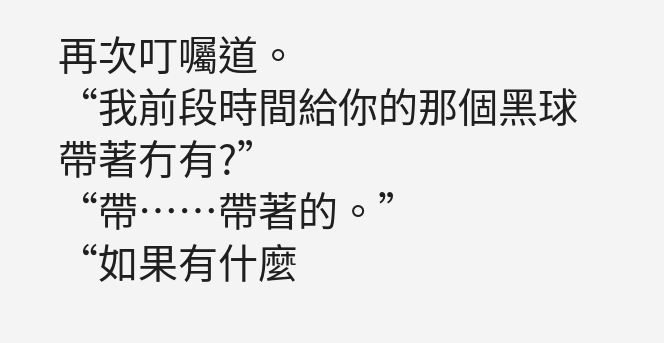再次叮囑道。
“我前段時間給你的那個黑球帶著冇有?”
“帶……帶著的。”
“如果有什麼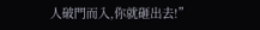人破門而入,你就砸出去!”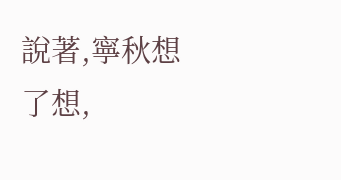說著,寧秋想了想,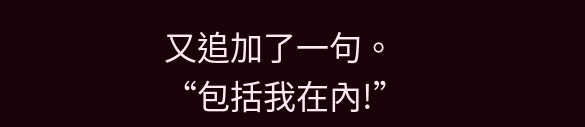又追加了一句。
“包括我在內!”